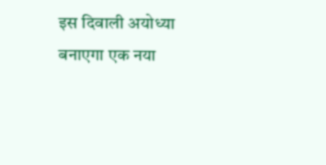इस दिवाली अयोध्या बनाएगा एक नया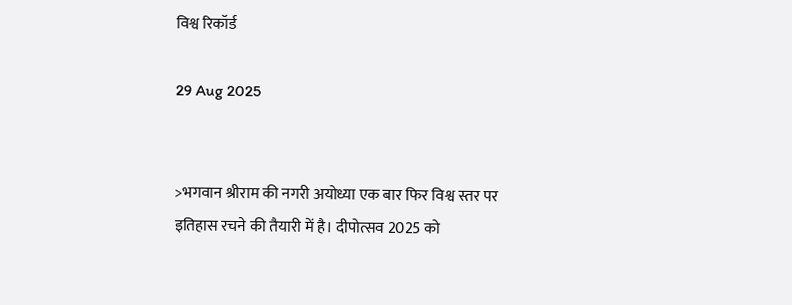विश्व रिकॉर्ड

29 Aug 2025


>भगवान श्रीराम की नगरी अयोध्या एक बार फिर विश्व स्तर पर इतिहास रचने की तैयारी में है। दीपोत्सव 2025 को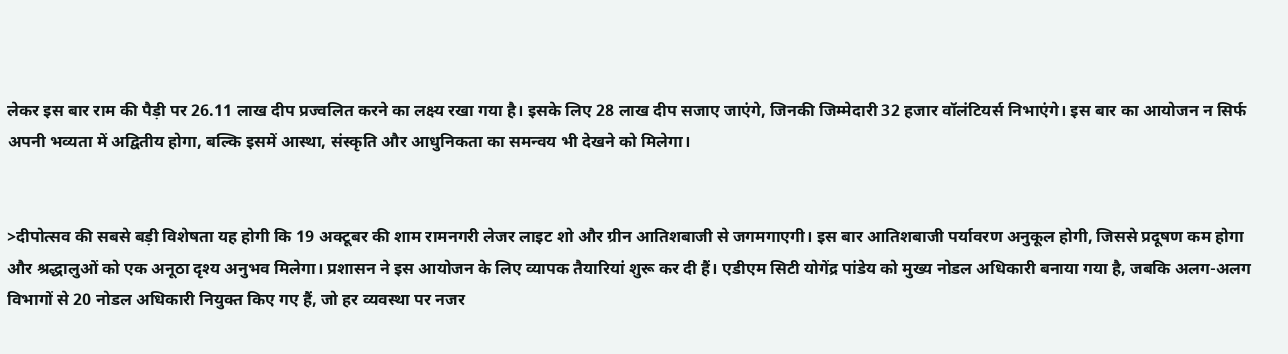लेकर इस बार राम की पैड़ी पर 26.11 लाख दीप प्रज्वलित करने का लक्ष्य रखा गया है। इसके लिए 28 लाख दीप सजाए जाएंगे, जिनकी जिम्मेदारी 32 हजार वॉलंटियर्स निभाएंगे। इस बार का आयोजन न सिर्फ अपनी भव्यता में अद्वितीय होगा, बल्कि इसमें आस्था, संस्कृति और आधुनिकता का समन्वय भी देखने को मिलेगा।


>दीपोत्सव की सबसे बड़ी विशेषता यह होगी कि 19 अक्टूबर की शाम रामनगरी लेजर लाइट शो और ग्रीन आतिशबाजी से जगमगाएगी। इस बार आतिशबाजी पर्यावरण अनुकूल होगी, जिससे प्रदूषण कम होगा और श्रद्धालुओं को एक अनूठा दृश्य अनुभव मिलेगा। प्रशासन ने इस आयोजन के लिए व्यापक तैयारियां शुरू कर दी हैं। एडीएम सिटी योगेंद्र पांडेय को मुख्य नोडल अधिकारी बनाया गया है, जबकि अलग-अलग विभागों से 20 नोडल अधिकारी नियुक्त किए गए हैं, जो हर व्यवस्था पर नजर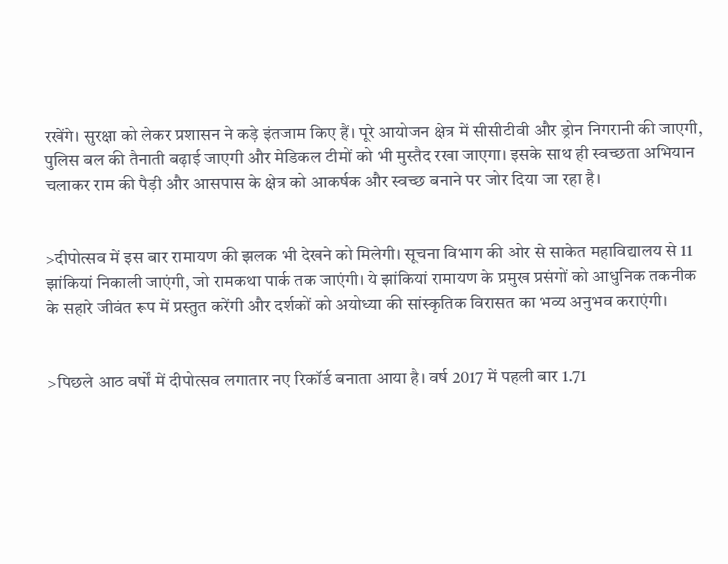रखेंगे। सुरक्षा को लेकर प्रशासन ने कड़े इंतजाम किए हैं। पूरे आयोजन क्षेत्र में सीसीटीवी और ड्रोन निगरानी की जाएगी, पुलिस बल की तैनाती बढ़ाई जाएगी और मेडिकल टीमों को भी मुस्तैद रखा जाएगा। इसके साथ ही स्वच्छता अभियान चलाकर राम की पैड़ी और आसपास के क्षेत्र को आकर्षक और स्वच्छ बनाने पर जोर दिया जा रहा है।


>दीपोत्सव में इस बार रामायण की झलक भी देखने को मिलेगी। सूचना विभाग की ओर से साकेत महाविद्यालय से 11 झांकियां निकाली जाएंगी, जो रामकथा पार्क तक जाएंगी। ये झांकियां रामायण के प्रमुख प्रसंगों को आधुनिक तकनीक के सहारे जीवंत रूप में प्रस्तुत करेंगी और दर्शकों को अयोध्या की सांस्कृतिक विरासत का भव्य अनुभव कराएंगी।


>पिछले आठ वर्षों में दीपोत्सव लगातार नए रिकॉर्ड बनाता आया है। वर्ष 2017 में पहली बार 1.71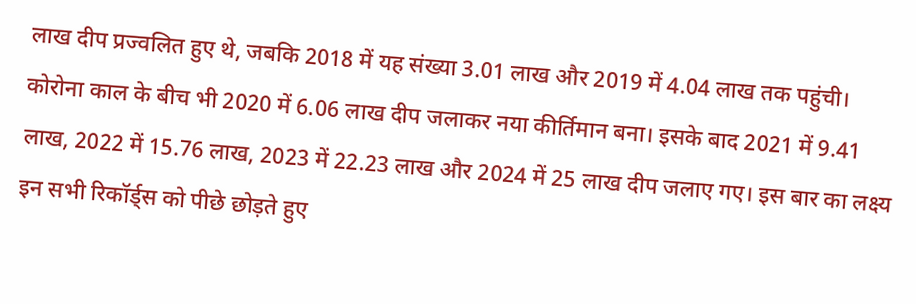लाख दीप प्रज्वलित हुए थे, जबकि 2018 में यह संख्या 3.01 लाख और 2019 में 4.04 लाख तक पहुंची। कोरोना काल के बीच भी 2020 में 6.06 लाख दीप जलाकर नया कीर्तिमान बना। इसके बाद 2021 में 9.41 लाख, 2022 में 15.76 लाख, 2023 में 22.23 लाख और 2024 में 25 लाख दीप जलाए गए। इस बार का लक्ष्य इन सभी रिकॉर्ड्स को पीछे छोड़ते हुए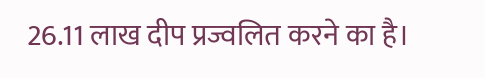26.11 लाख दीप प्रज्वलित करने का है।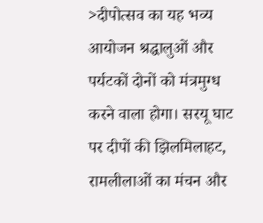>दीपोत्सव का यह भव्य आयोजन श्रद्धालुओं और पर्यटकों दोनों को मंत्रमुग्ध करने वाला होगा। सरयू घाट पर दीपों की झिलमिलाहट, रामलीलाओं का मंचन और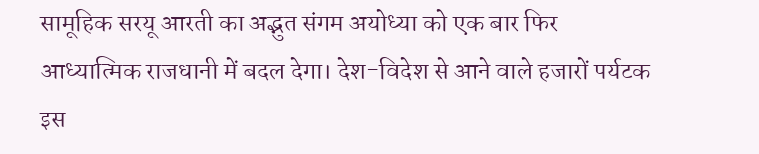सामूहिक सरयू आरती का अद्भुत संगम अयोध्या को एक बार फिर आध्यात्मिक राजधानी में बदल देगा। देश-विदेश से आने वाले हजारों पर्यटक इस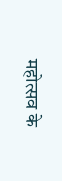महोत्सव के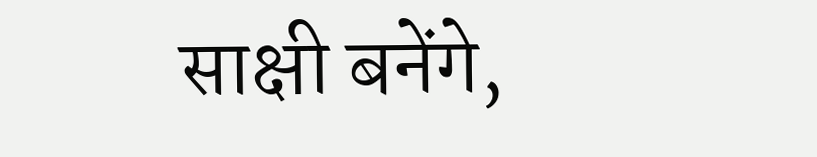साक्षी बनेंगे,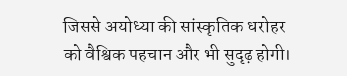जिससे अयोध्या की सांस्कृतिक धरोहर को वैश्विक पहचान और भी सुदृढ़ होगी।